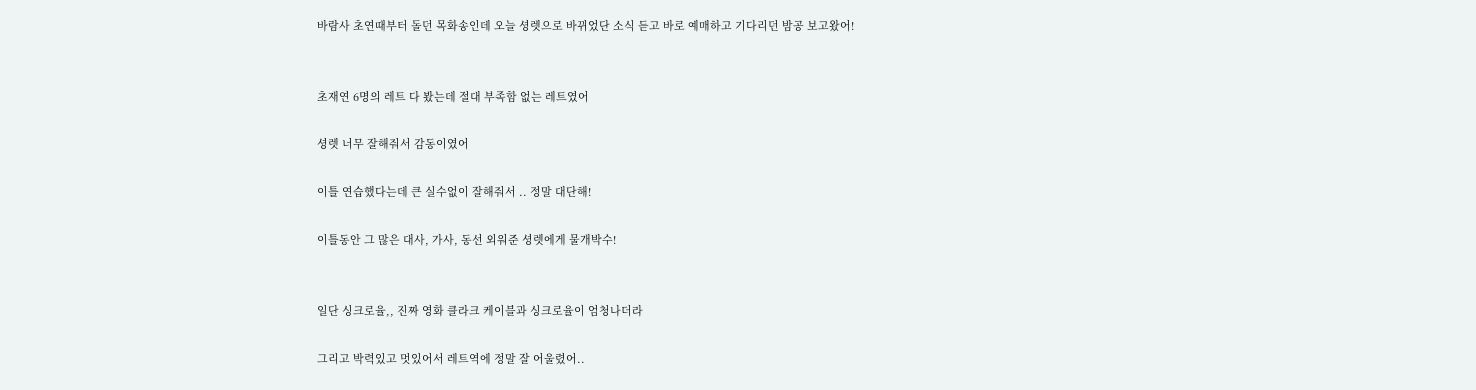바람사 초연때부터 돌던 목화송인데 오늘 셩렛으로 바뀌었단 소식 듣고 바로 예매하고 기다리던 밤공 보고왔어!


초재연 6명의 레트 다 봤는데 절대 부족함 없는 레트였어

셩렛 너무 잘해줘서 감동이였어

이틀 연습했다는데 큰 실수없이 잘해줘서 .. 정말 대단해!

이틀동안 그 많은 대사, 가사, 동선 외워준 셩렛에게 물개박수!


일단 싱크로율,, 진짜 영화 클라크 케이블과 싱크로율이 엄청나더라

그리고 박력있고 멋있어서 레트역에 정말 잘 어울렸어..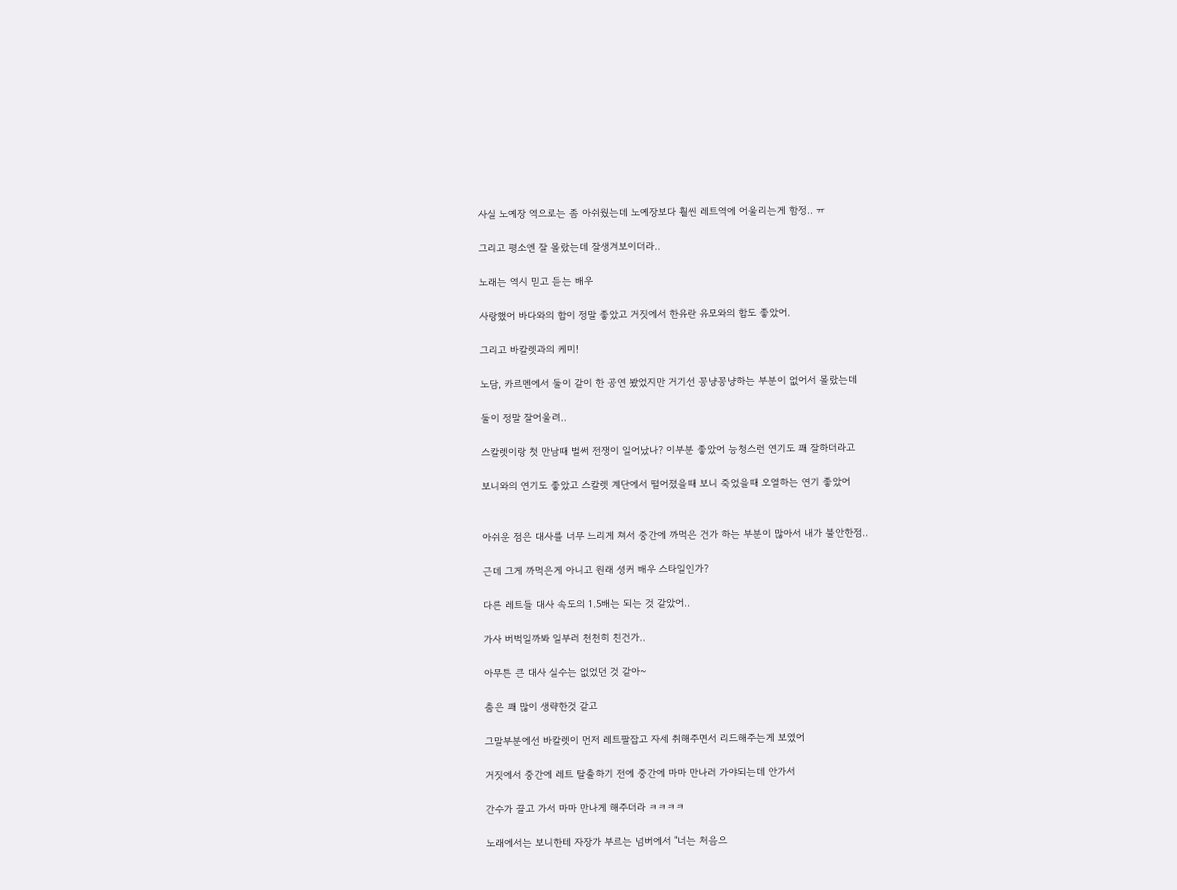사실 노예장 역으로는 좀 아쉬웠는데 노예장보다 훨씬 레트역에 어울리는게 함정.. ㅠ

그리고 평소엔 잘 몰랐는데 잘생겨보이더라..

노래는 역시 믿고 듣는 배우

사랑했어 바다와의 합이 정말 좋았고 거짓에서 한유란 유모와의 합도 좋았어.

그리고 바칼렛과의 케미!

노담, 카르멘에서 둘이 같이 한 공연 봤었지만 거기선 꽁냥꽁냥하는 부분이 없어서 몰랐는데

둘이 정말 잘어울려..

스칼렛이랑 첫 만남때 벌써 전쟁이 일어났나? 이부분 좋았어 능청스런 연기도 꽤 잘하더라고

보니와의 연기도 좋았고 스칼렛 계단에서 떨어졌을때 보니 죽었을때 오열하는 연기 좋았어


아쉬운 점은 대사를 너무 느리게 쳐서 중간에 까먹은 건가 하는 부분이 많아서 내가 불안한점..

근데 그게 까먹은게 아니고 원래 셩커 배우 스타일인가?

다른 레트들 대사 속도의 1.5배는 되는 것 같았어..

가사 버벅일까봐 일부러 천천히 친건가..

아무튼 큰 대사 실수는 없었던 것 같아~

춤은 꽤 많이 생략한것 같고

그말부분에선 바칼렛이 먼저 레트팔잡고 자세 취해주면서 리드해주는게 보였어

거짓에서 중간에 레트 탈출하기 전에 중간에 마마 만나러 가야되는데 안가서

간수가 끌고 가서 마마 만나게 해주더라 ㅋㅋㅋㅋ

노래에서는 보니한테 자장가 부르는 넘버에서 "너는 처음으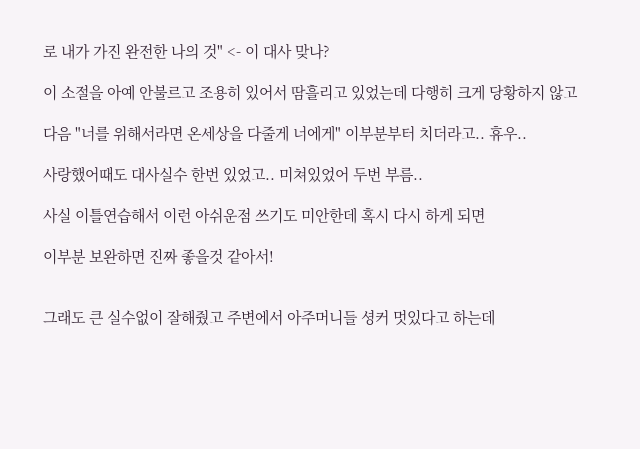로 내가 가진 완전한 나의 것" <- 이 대사 맞나?

이 소절을 아예 안불르고 조용히 있어서 땀흘리고 있었는데 다행히 크게 당황하지 않고

다음 "너를 위해서라면 온세상을 다줄게 너에게" 이부분부터 치더라고.. 휴우..

사랑했어때도 대사실수 한번 있었고.. 미쳐있었어 두번 부름..

사실 이틀연습해서 이런 아쉬운점 쓰기도 미안한데 혹시 다시 하게 되면

이부분 보완하면 진짜 좋을것 같아서!


그래도 큰 실수없이 잘해줬고 주변에서 아주머니들 셩커 멋있다고 하는데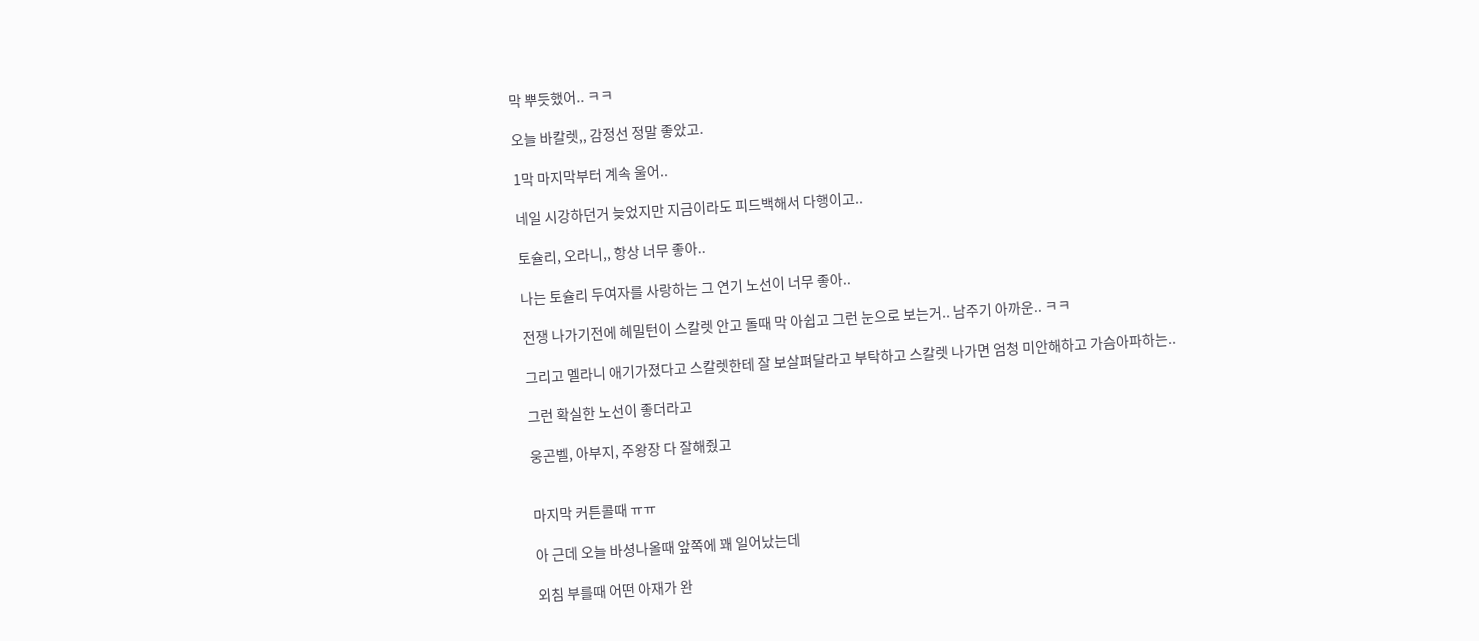막 뿌듯했어.. ㅋㅋ

오늘 바칼렛,, 감정선 정말 좋았고.

1막 마지막부터 계속 울어..

네일 시강하던거 늦었지만 지금이라도 피드백해서 다행이고..

토슐리, 오라니,, 항상 너무 좋아..

나는 토슐리 두여자를 사랑하는 그 연기 노선이 너무 좋아..

전쟁 나가기전에 헤밀턴이 스칼렛 안고 돌때 막 아쉽고 그런 눈으로 보는거.. 남주기 아까운.. ㅋㅋ

그리고 멜라니 애기가졌다고 스칼렛한테 잘 보살펴달라고 부탁하고 스칼렛 나가면 엄청 미안해하고 가슴아파하는..

그런 확실한 노선이 좋더라고

웅곤벨, 아부지, 주왕장 다 잘해줬고


마지막 커튼콜때 ㅠㅠ

아 근데 오늘 바셩나올때 앞쪽에 꽤 일어났는데

외침 부를때 어떤 아재가 완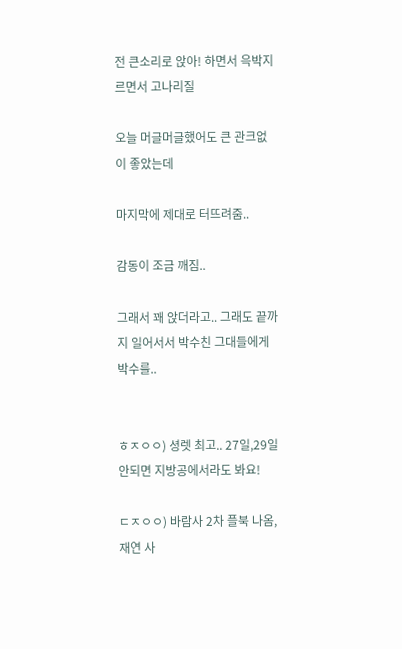전 큰소리로 앉아! 하면서 윽박지르면서 고나리질

오늘 머글머글했어도 큰 관크없이 좋았는데

마지막에 제대로 터뜨려줌..

감동이 조금 깨짐..

그래서 꽤 앉더라고.. 그래도 끝까지 일어서서 박수친 그대들에게 박수를..


ㅎㅈㅇㅇ) 셩렛 최고.. 27일,29일 안되면 지방공에서라도 봐요!

ㄷㅈㅇㅇ) 바람사 2차 플북 나옴, 재연 사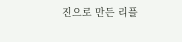진으로 만든 리플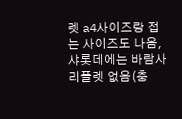렛 a4사이즈랑 접는 사이즈도 나옴, 샤롯데에는 바람사 리플렛 없음(충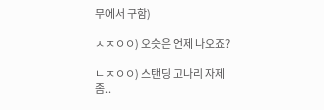무에서 구함)

ㅅㅈㅇㅇ) 오슷은 언제 나오죠?

ㄴㅈㅇㅇ) 스탠딩 고나리 자제좀..